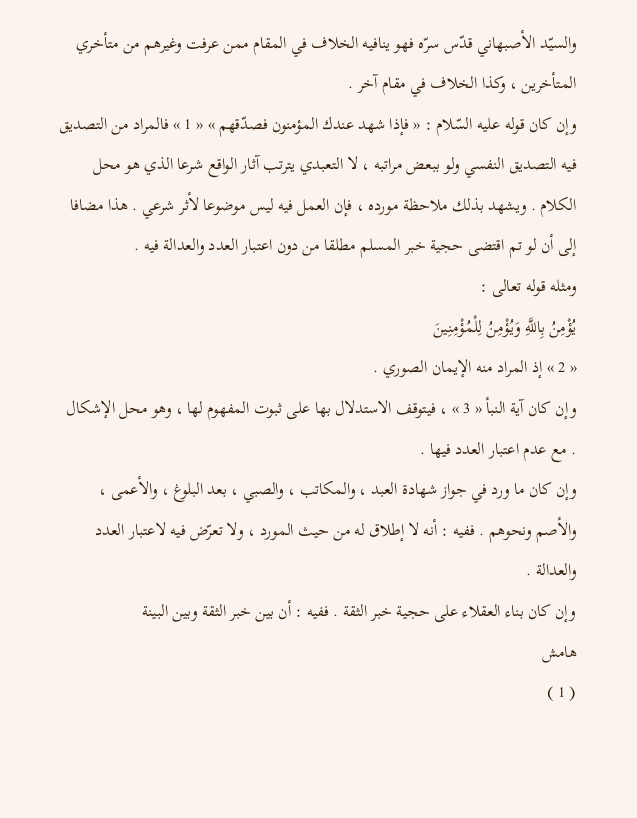والسيّد الأصبهاني قدّس سرّه فهو ينافيه الخلاف في المقام ممن عرفت وغيرهم من متأخري المتأخرين ، وكذا الخلاف في مقام آخر .
وإن كان قوله عليه السّلام : « فإذا شهد عندك المؤمنون فصدّقهم » « 1 » فالمراد من التصديق فيه التصديق النفسي ولو ببعض مراتبه ، لا التعبدي يترتب آثار الواقع شرعا الذي هو محل الكلام . ويشهد بذلك ملاحظة مورده ، فإن العمل فيه ليس موضوعا لأثر شرعي . هذا مضافا إلى أن لو تم اقتضى حجية خبر المسلم مطلقا من دون اعتبار العدد والعدالة فيه .
ومثله قوله تعالى :
يُؤْمِنُ بِاللَّهِ وَيُؤْمِنُ لِلْمُؤْمِنِينَ
« 2 » إذ المراد منه الإيمان الصوري .
وإن كان آية النبأ « 3 » ، فيتوقف الاستدلال بها على ثبوت المفهوم لها ، وهو محل الإشكال . مع عدم اعتبار العدد فيها .
وإن كان ما ورد في جواز شهادة العبد ، والمكاتب ، والصبي ، بعد البلوغ ، والأعمى ، والأصم ونحوهم . ففيه : أنه لا إطلاق له من حيث المورد ، ولا تعرّض فيه لاعتبار العدد والعدالة .
وإن كان بناء العقلاء على حجية خبر الثقة . ففيه : أن بين خبر الثقة وبين البينة
هامش
( 1 )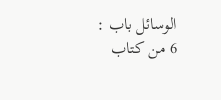الوسائل باب : 6 من كتاب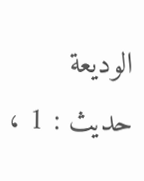الوديعة حديث : 1 ،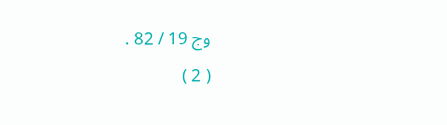وج 19 / 82 .
( 2 )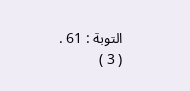التوبة : 61 .
( 3 )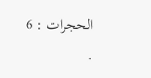الحجرات : 6 .